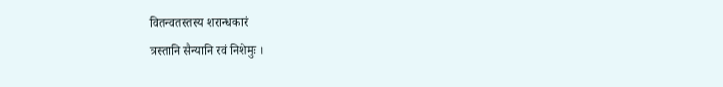वितन्वतस्तस्य शरान्धकारं
त्रस्तानि सैन्यानि रवं निशेमुः ।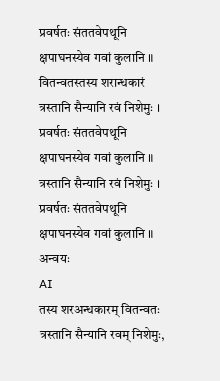प्रवर्षतः संततवेपथूनि
क्षपाघनस्येव गवां कुलानि ॥
वितन्वतस्तस्य शरान्धकारं
त्रस्तानि सैन्यानि रवं निशेमुः ।
प्रवर्षतः संततवेपथूनि
क्षपाघनस्येव गवां कुलानि ॥
त्रस्तानि सैन्यानि रवं निशेमुः ।
प्रवर्षतः संततवेपथूनि
क्षपाघनस्येव गवां कुलानि ॥
अन्वयः
AI
तस्य शरअन्धकारम् वितन्वतः त्रस्तानि सैन्यानि रवम् निशेमुः,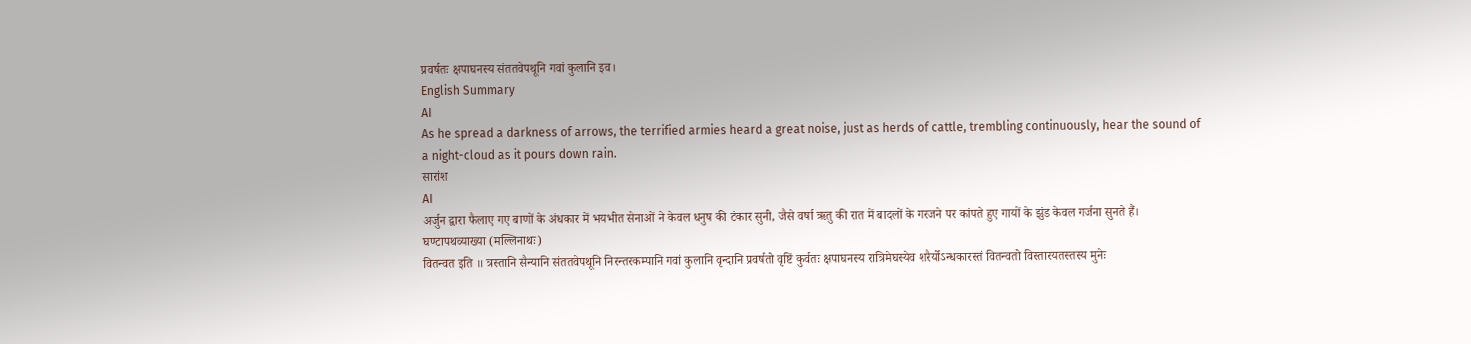प्रवर्षतः क्षपाघनस्य संततवेपथूनि गवां कुलानि इव।
English Summary
AI
As he spread a darkness of arrows, the terrified armies heard a great noise, just as herds of cattle, trembling continuously, hear the sound of a night-cloud as it pours down rain.
सारांश
AI
अर्जुन द्वारा फैलाए गए बाणों के अंधकार में भयभीत सेनाओं ने केवल धनुष की टंकार सुनी, जैसे वर्षा ऋतु की रात में बादलों के गरजने पर कांपते हुए गायों के झुंड केवल गर्जना सुनते हैं।
घण्टापथव्याख्या (मल्लिनाथः)
वितन्वत इति ॥ त्रस्तानि सैन्यानि संततवेपथूनि निरन्तरकम्पानि गवां कुलानि वृन्दानि प्रवर्षतो वृष्टिं कुर्वतः क्षपाघनस्य रात्रिमेघस्येव शरैर्योऽन्धकारस्तं वितन्वतो विस्तारयतस्तस्य मुनेः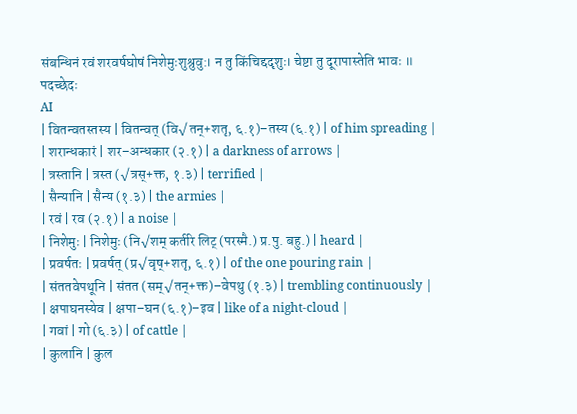संबन्धिनं रवं शरवर्षघोषं निशेमुःशुश्रुवु:। न तु किंचिद्ददृशुः। चेष्टा तु दूरापास्तेति भावः ॥
पदच्छेदः
AI
| वितन्वतस्तस्य | वितन्वत् (वि√तन्+शतृ, ६.१)–तस्य (६.१) | of him spreading |
| शरान्धकारं | शर–अन्धकार (२.१) | a darkness of arrows |
| त्रस्तानि | त्रस्त (√त्रस्+क्त, १.३) | terrified |
| सैन्यानि | सैन्य (१.३) | the armies |
| रवं | रव (२.१) | a noise |
| निशेमुः | निशेमुः (नि√शम् कर्तरि लिट् (परस्मै.) प्र.पु. बहु.) | heard |
| प्रवर्षतः | प्रवर्षत् (प्र√वृष्+शतृ, ६.१) | of the one pouring rain |
| संततवेपथूनि | संतत (सम्√तन्+क्त)–वेपथु (१.३) | trembling continuously |
| क्षपाघनस्येव | क्षपा–घन (६.१)–इव | like of a night-cloud |
| गवां | गो (६.३) | of cattle |
| कुलानि | कुल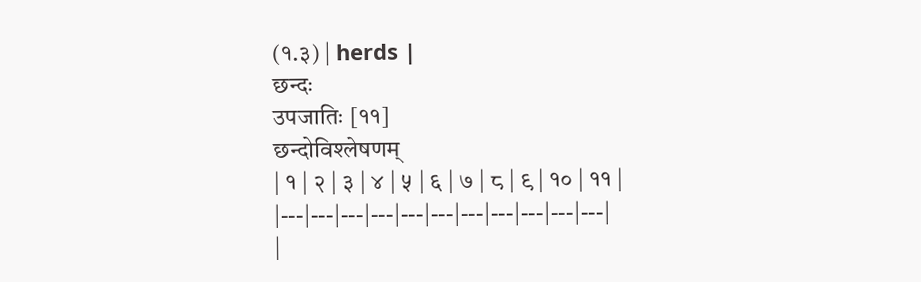(१.३) | herds |
छन्दः
उपजातिः [११]
छन्दोविश्लेषणम्
| १ | २ | ३ | ४ | ५ | ६ | ७ | ८ | ९ | १० | ११ |
|---|---|---|---|---|---|---|---|---|---|---|
|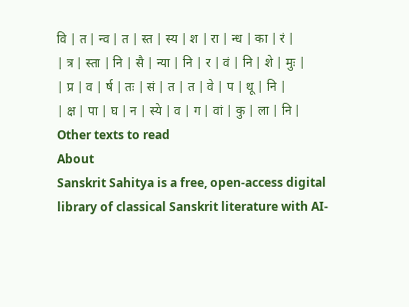वि | त | न्व | त | स्त | स्य | श | रा | न्ध | का | रं |
| त्र | स्ता | नि | सै | न्या | नि | र | वं | नि | शे | मुः |
| प्र | व | र्ष | तः | सं | त | त | वे | प | थू | नि |
| क्ष | पा | घ | न | स्ये | व | ग | वां | कु | ला | नि |
Other texts to read
About
Sanskrit Sahitya is a free, open-access digital library of classical Sanskrit literature with AI-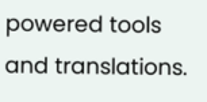powered tools and translations.